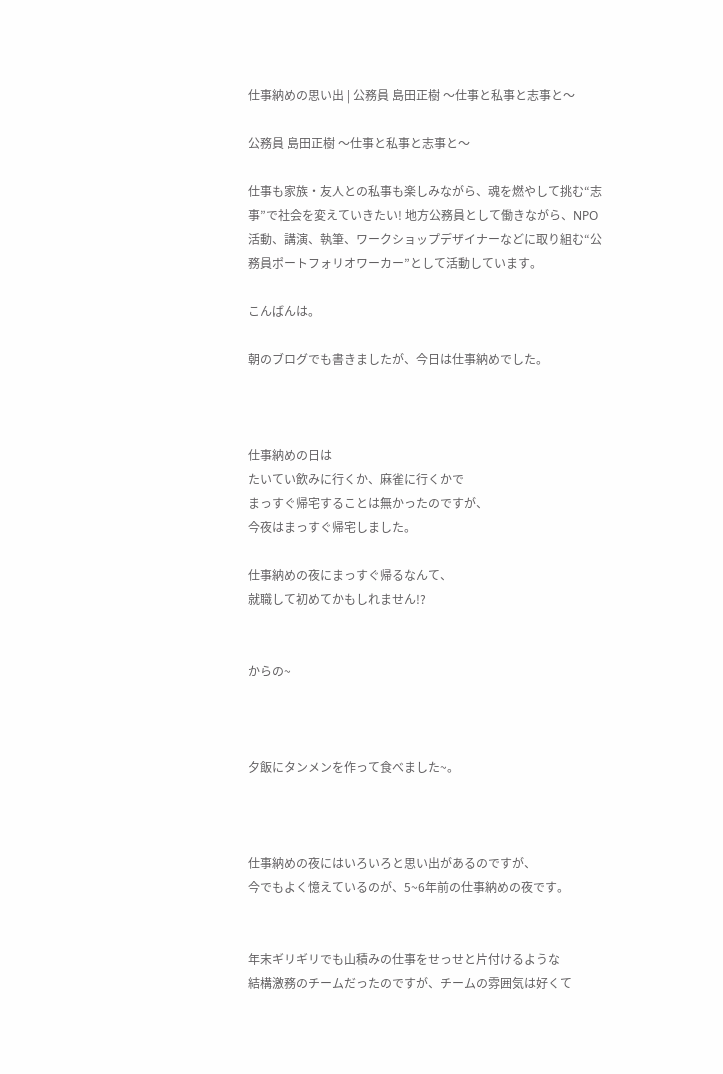仕事納めの思い出 | 公務員 島田正樹 〜仕事と私事と志事と〜

公務員 島田正樹 〜仕事と私事と志事と〜

仕事も家族・友人との私事も楽しみながら、魂を燃やして挑む“志事”で社会を変えていきたい! 地方公務員として働きながら、NPO活動、講演、執筆、ワークショップデザイナーなどに取り組む“公務員ポートフォリオワーカー”として活動しています。

こんばんは。

朝のブログでも書きましたが、今日は仕事納めでした。



仕事納めの日は
たいてい飲みに行くか、麻雀に行くかで
まっすぐ帰宅することは無かったのですが、
今夜はまっすぐ帰宅しました。

仕事納めの夜にまっすぐ帰るなんて、
就職して初めてかもしれません!?


からの~



夕飯にタンメンを作って食べました~。



仕事納めの夜にはいろいろと思い出があるのですが、
今でもよく憶えているのが、5~6年前の仕事納めの夜です。


年末ギリギリでも山積みの仕事をせっせと片付けるような
結構激務のチームだったのですが、チームの雰囲気は好くて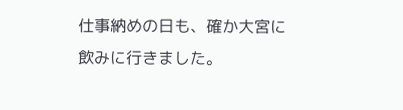仕事納めの日も、確か大宮に飲みに行きました。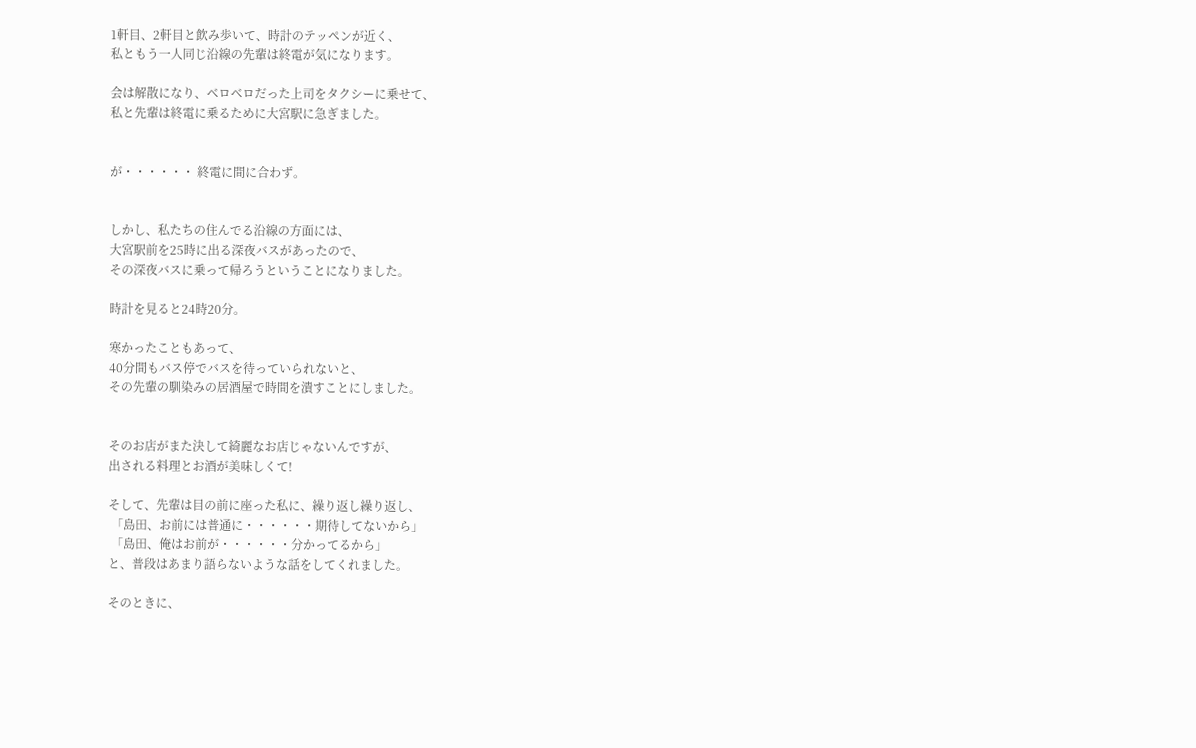1軒目、2軒目と飲み歩いて、時計のテッペンが近く、
私ともう一人同じ沿線の先輩は終電が気になります。

会は解散になり、ベロベロだった上司をタクシーに乗せて、
私と先輩は終電に乗るために大宮駅に急ぎました。


が・・・・・・ 終電に間に合わず。


しかし、私たちの住んでる沿線の方面には、
大宮駅前を25時に出る深夜バスがあったので、
その深夜バスに乗って帰ろうということになりました。

時計を見ると24時20分。

寒かったこともあって、
40分間もバス停でバスを待っていられないと、
その先輩の馴染みの居酒屋で時間を潰すことにしました。


そのお店がまた決して綺麗なお店じゃないんですが、
出される料理とお酒が美味しくて!

そして、先輩は目の前に座った私に、繰り返し繰り返し、
 「島田、お前には普通に・・・・・・期待してないから」
 「島田、俺はお前が・・・・・・分かってるから」
と、普段はあまり語らないような話をしてくれました。

そのときに、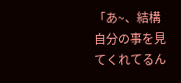「あ~、結構自分の事を見てくれてるん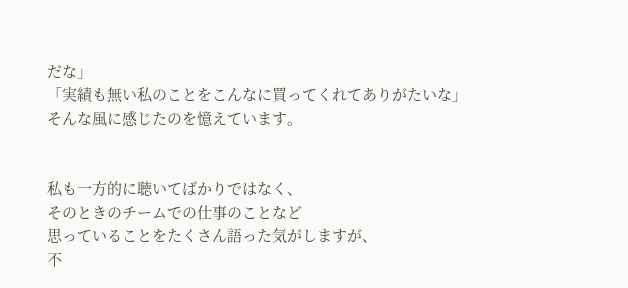だな」
「実績も無い私のことをこんなに買ってくれてありがたいな」
そんな風に感じたのを憶えています。


私も一方的に聴いてばかりではなく、
そのときのチームでの仕事のことなど
思っていることをたくさん語った気がしますが、
不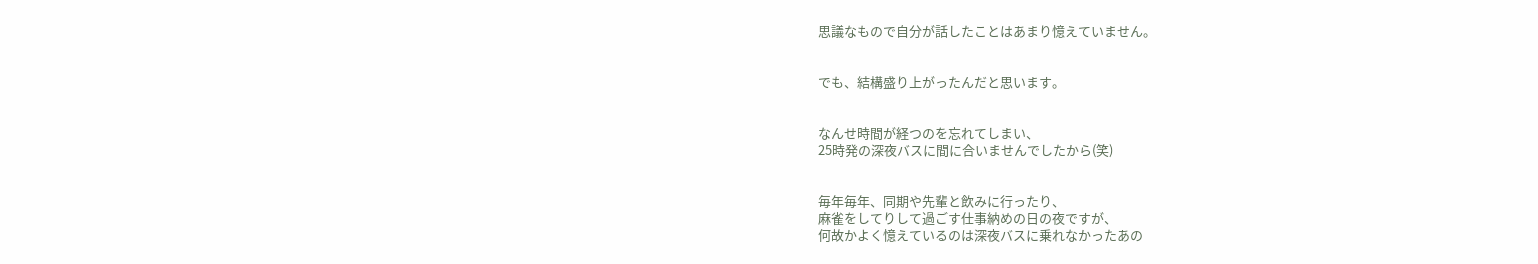思議なもので自分が話したことはあまり憶えていません。


でも、結構盛り上がったんだと思います。


なんせ時間が経つのを忘れてしまい、
25時発の深夜バスに間に合いませんでしたから(笑)


毎年毎年、同期や先輩と飲みに行ったり、
麻雀をしてりして過ごす仕事納めの日の夜ですが、
何故かよく憶えているのは深夜バスに乗れなかったあの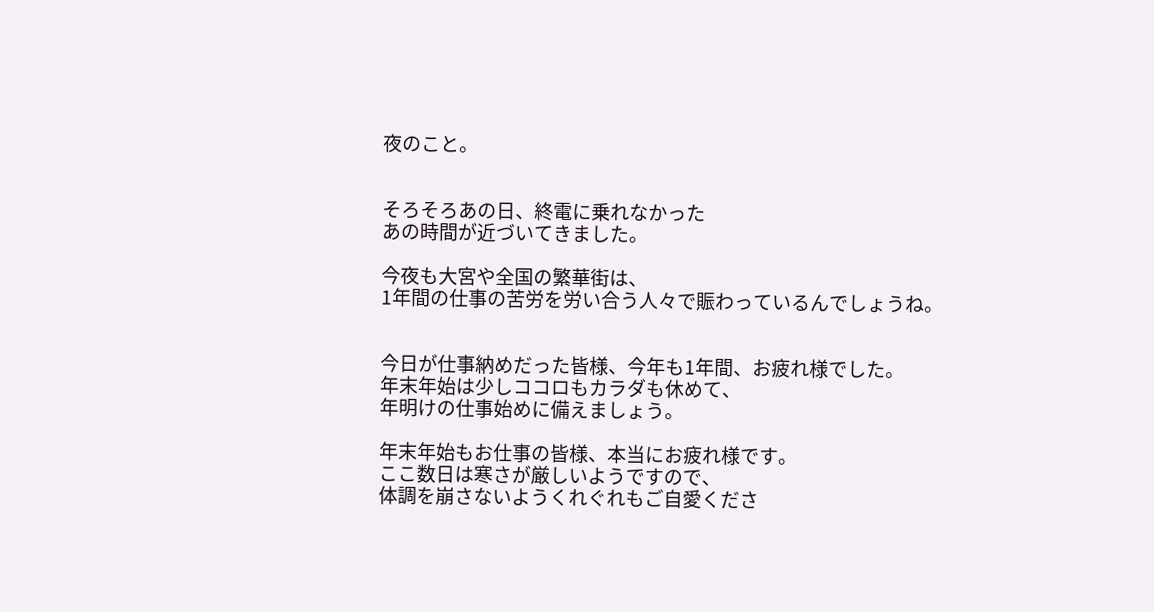夜のこと。


そろそろあの日、終電に乗れなかった
あの時間が近づいてきました。

今夜も大宮や全国の繁華街は、
1年間の仕事の苦労を労い合う人々で賑わっているんでしょうね。


今日が仕事納めだった皆様、今年も1年間、お疲れ様でした。
年末年始は少しココロもカラダも休めて、
年明けの仕事始めに備えましょう。

年末年始もお仕事の皆様、本当にお疲れ様です。
ここ数日は寒さが厳しいようですので、
体調を崩さないようくれぐれもご自愛くださ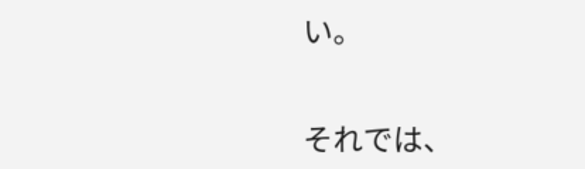い。


それでは、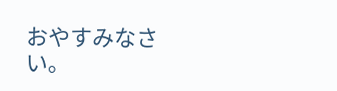おやすみなさい。